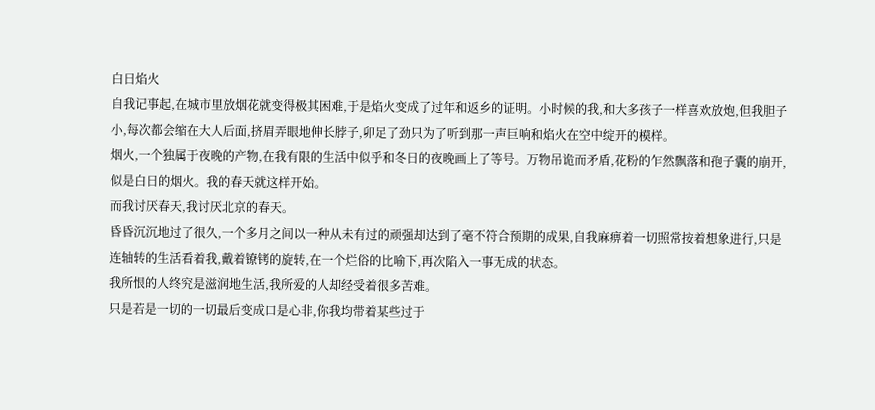白日焰火
自我记事起,在城市里放烟花就变得极其困难,于是焰火变成了过年和返乡的证明。小时候的我,和大多孩子一样喜欢放炮,但我胆子小,每次都会缩在大人后面,挤眉弄眼地伸长脖子,卯足了劲只为了听到那一声巨响和焰火在空中绽开的模样。
烟火,一个独属于夜晚的产物,在我有限的生活中似乎和冬日的夜晚画上了等号。万物吊诡而矛盾,花粉的乍然飘落和孢子囊的崩开,似是白日的烟火。我的春天就这样开始。
而我讨厌春天,我讨厌北京的春天。
昏昏沉沉地过了很久,一个多月之间以一种从未有过的顽强却达到了毫不符合预期的成果,自我麻痹着一切照常按着想象进行,只是连轴转的生活看着我,戴着镣铐的旋转,在一个烂俗的比喻下,再次陷入一事无成的状态。
我所恨的人终究是滋润地生活,我所爱的人却经受着很多苦难。
只是若是一切的一切最后变成口是心非,你我均带着某些过于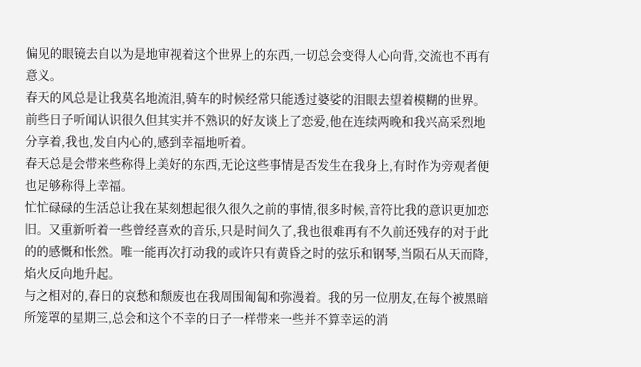偏见的眼镜去自以为是地审视着这个世界上的东西,一切总会变得人心向背,交流也不再有意义。
春天的风总是让我莫名地流泪,骑车的时候经常只能透过婆娑的泪眼去望着模糊的世界。
前些日子听闻认识很久但其实并不熟识的好友谈上了恋爱,他在连续两晚和我兴高采烈地分享着,我也,发自内心的,感到幸福地听着。
春天总是会带来些称得上美好的东西,无论这些事情是否发生在我身上,有时作为旁观者便也足够称得上幸福。
忙忙碌碌的生活总让我在某刻想起很久很久之前的事情,很多时候,音符比我的意识更加恋旧。又重新听着一些曾经喜欢的音乐,只是时间久了,我也很难再有不久前还残存的对于此的的感慨和怅然。唯一能再次打动我的或许只有黄昏之时的弦乐和钢琴,当陨石从天而降,焰火反向地升起。
与之相对的,春日的哀愁和颓废也在我周围匍匐和弥漫着。我的另一位朋友,在每个被黑暗所笼罩的星期三,总会和这个不幸的日子一样带来一些并不算幸运的消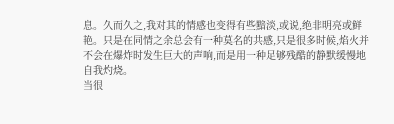息。久而久之,我对其的情感也变得有些黯淡,或说,绝非明亮或鲜艳。只是在同情之余总会有一种莫名的共感,只是很多时候,焰火并不会在爆炸时发生巨大的声响,而是用一种足够残酷的静默缓慢地自我灼烧。
当很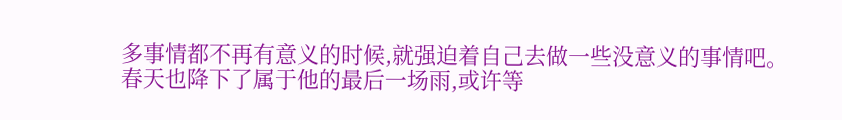多事情都不再有意义的时候,就强迫着自己去做一些没意义的事情吧。
春天也降下了属于他的最后一场雨,或许等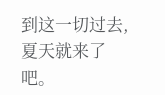到这一切过去,夏天就来了吧。